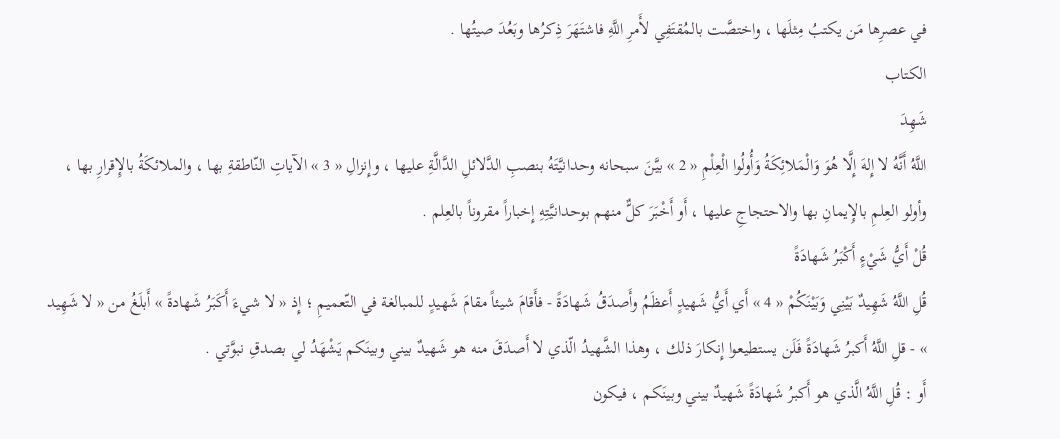في عصرِها مَن يكتبُ مِثلَها ، واختصَّت بالمُقتَفِي لأَمرِ اللَّهِ فاشتَهَرَ ذِكرُها وبَعُدَ صيتُها .
الكتاب
شَهِدَ
اللَّهُ أَنَّهُ لا إِلهَ إِلَّا هُوَ وَالْمَلائِكَةُ وَأُولُوا الْعِلْمِ « 2 » بيَّنَ سبحانه وحدانيَّتَهُ بنصبِ الدَّلائلِ الدَّالَّةِ عليها ، وإِنزالِ « 3 » الآياتِ النّاطقةِ بها ، والملائكَةُ بالإِقرارِ بها ، وأولو العِلمِ بالإِيمانِ بها والاحتجاجِ عليها ، أَو أَخْبَرَ كلٌّ منهم بوحدانيَّتِهِ إِخباراً مقروناً بالعِلم .
قُلْ أَيُّ شَيْءٍ أَكْبَرُ شَهادَةً
قُلِ اللَّهُ شَهِيدٌ بَيْنِي وَبَيْنَكُمْ « 4 » أَي أَيُّ شَهيدٍ أَعظَمُ وأَصدَقُ شَهادَةً - فأَقامَ شيئاً مقامَ شَهيدٍ للمبالغة في التّعميمِ ؛ إِذ « لا شيءَ أَكَبَرُ شَهادةً » أَبلَغُ من « لا شَهِيد » - قلِ اللَّهُ أَكبرُ شَهادَةً فَلَن يستطيعوا إِنكارَ ذلك ، وهذا الشَّهيدُ الّذي لا أَصدَقَ منه هو شَهيدٌ بيني وبينَكم يَشْهَدُ لي بصدقِ نبوَّتي .
أَو : قُلِ اللَّهُ الَّذي هو أَكبرُ شَهادَةً شَهيدٌ بيني وبينَكم ، فيكون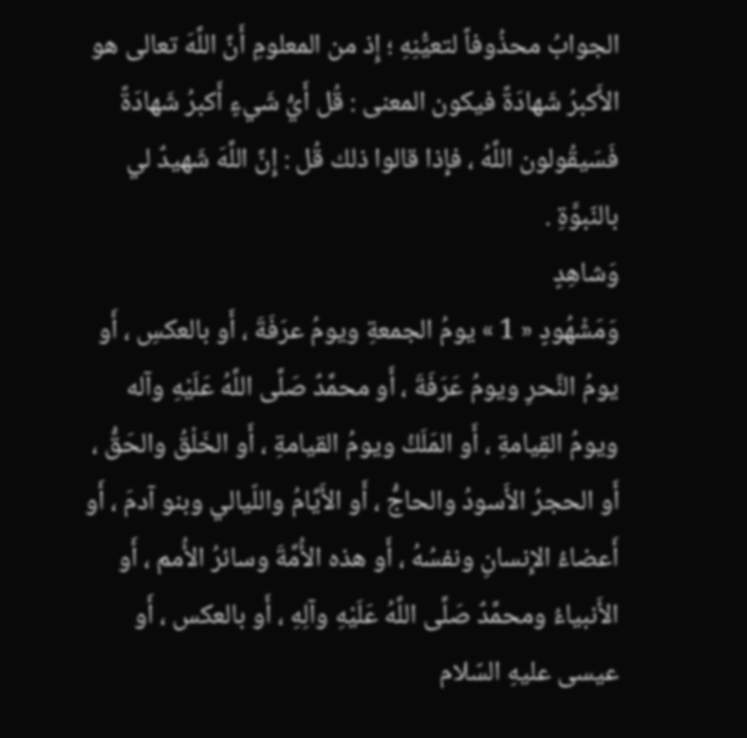الجوابُ محذُوفاً لتعيُّنِهِ ؛ إِذ من المعلومِ أَنَّ اللَّهَ تعالى هو الأَكبرُ شَهادَةً فيكون المعنى : قُل أَيُّ شَيءٍ أَكبرُ شَهادَةً فَسَيقُولون اللَّهُ ، فإِذا قالوا ذلك قُل : إِنَّ اللَّهَ شَهيدٌ لي بالنّبوَّةِ .
وَشاهِدٍ
وَمَشْهُودٍ « 1 » يومُ الجمعةِ ويومُ عرَفَةَ ، أَو بالعكسِ ، أَو يومُ النَّحرِ ويومُ عَرَفَةَ ، أَو محمَّدٌ صَلَّى اللَّهُ عَلَيْهِ وآله ويومُ القِيامةِ ، أَو المَلَكُ ويومُ القيامةِ ، أَو الخَلْقُ والحَقُّ ، أَو الحجرُ الأَسودُ والحاجُّ ، أَو الأَيَّامُ واللّيالي وبنو آدمَ ، أَو أَعضاءُ الإِنسانِ ونفسُهُ ، أَو هذه الأُمَّةَ وسائرُ الأُمم ، أَو الأَنبياءُ ومحمَّدٌ صَلَّى اللَّهُ عَلَيْهِ وآلِهِ ، أَو بالعكس ، أَو عيسى عليهِ السّلام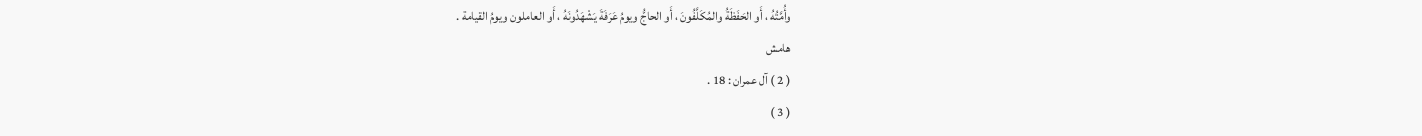وأُمَّتُهُ ، أَو الحَفَظَةُ والمُكَلَّفُونَ ، أَو الحاجُّ ويومُ عَرَفَةَ يَشْهَدُونَهُ ، أَو العاملون ويومُ القيامة .
هامش
( 2 ) آل عمران : 18 .
( 3 )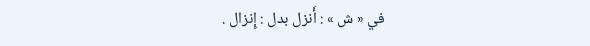في « ش » : أَنزل بدل : إِنزال .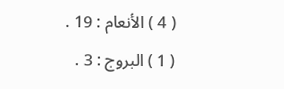( 4 ) الأنعام : 19 .
( 1 ) البروج : 3 .